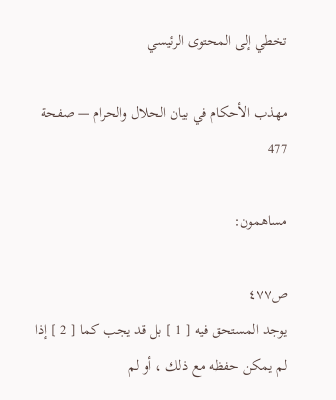تخطي إلى المحتوى الرئيسي

مهذب الأحكام في بيان الحلال والحرام — صفحة 477

مساهمون:

ص٤٧٧
يوجد المستحق فيه [ 1 ] بل قد يجب كما [ 2 ] إذا لم يمكن حفظه مع ذلك ، أو لم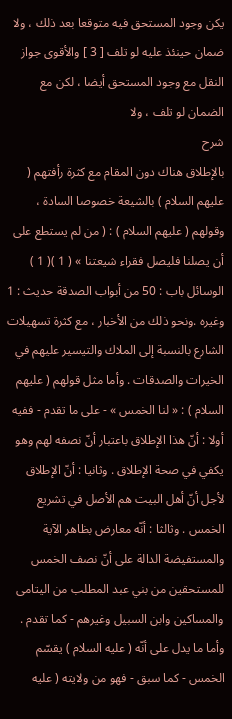يكن وجود المستحق فيه متوقعا بعد ذلك ، ولا ضمان حينئذ عليه لو تلف [ 3 ] والأقوى جواز النقل مع وجود المستحق أيضا ، لكن مع الضمان لو تلف ، ولا
شرح
بالإطلاق هناك دون المقام مع كثرة رأفتهم ( عليهم السلام ) بالشيعة خصوصا السادة ، وقولهم ( عليهم السلام ) : ( من لم يستطع على أن يصلنا فليصل فقراء شيعتنا » ( 1 )( 1 ) الوسائل باب : 50 من أبواب الصدقة حديث : 1 وغيره .ونحو ذلك من الأخبار ، مع كثرة تسهيلات الشارع بالنسبة إلى الملاك والتيسير عليهم في الخيرات والصدقات . وأما مثل قولهم ( عليهم السلام ) : « لنا الخمس » - على ما تقدم - ففيه أولا : أنّ هذا الإطلاق باعتبار أنّ نصفه لهم وهو يكفي في صحة الإطلاق . وثانيا : أنّ الإطلاق لأجل أنّ أهل البيت هم الأصل في تشريع الخمس . وثالثا : أنّه معارض بظاهر الآية والمستفيضة الدالة على أنّ نصف الخمس للمستحقين من بني عبد المطلب من اليتامى والمساكين وابن السبيل وغيرهم - كما تقدم . وأما ما يدل على أنّه ( عليه السلام ) يقسّم الخمس - كما سبق - فهو من ولايته ( عليه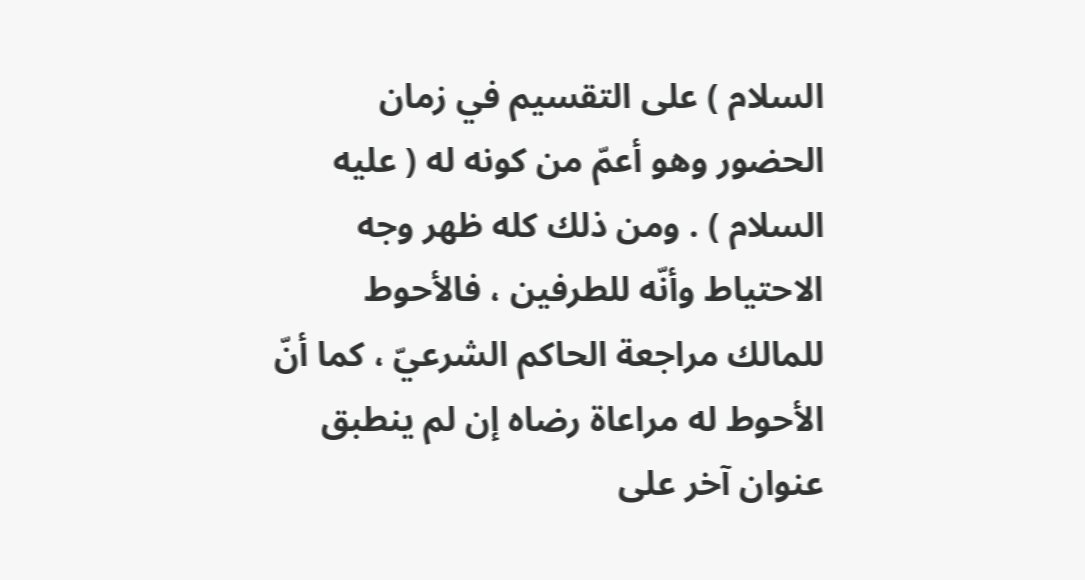السلام ) على التقسيم في زمان الحضور وهو أعمّ من كونه له ( عليه السلام ) . ومن ذلك كله ظهر وجه الاحتياط وأنّه للطرفين ، فالأحوط للمالك مراجعة الحاكم الشرعيّ ، كما أنّ الأحوط له مراعاة رضاه إن لم ينطبق عنوان آخر على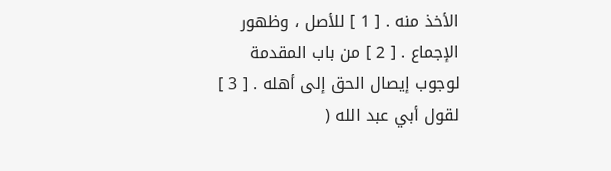الأخذ منه . [ 1 ] للأصل ، وظهور الإجماع . [ 2 ] من باب المقدمة لوجوب إيصال الحق إلى أهله . [ 3 ] لقول أبي عبد الله (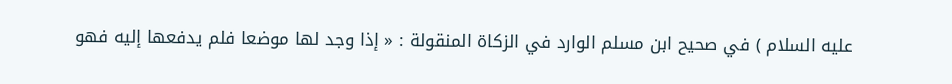عليه السلام ) في صحيح ابن مسلم الوارد في الزكاة المنقولة : « إذا وجد لها موضعا فلم يدفعها إليه فهو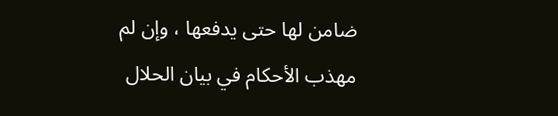ضامن لها حتى يدفعها ، وإن لم
مهذب الأحكام في بيان الحلال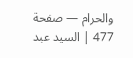والحرام — صفحة 477 | السيد عبد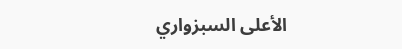الأعلى السبزواري